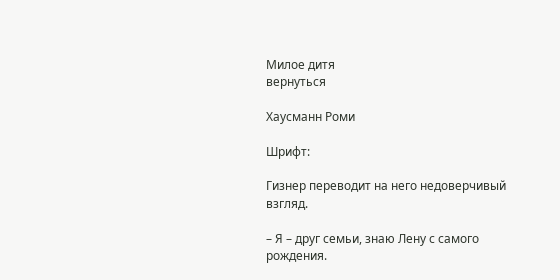Милое дитя
вернуться

Хаусманн Роми

Шрифт:

Гизнер переводит на него недоверчивый взгляд.

– Я – друг семьи, знаю Лену с самого рождения.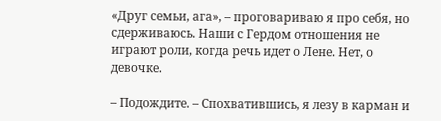«Друг семьи, ага», – проговариваю я про себя, но сдерживаюсь. Наши с Гердом отношения не играют роли, когда речь идет о Лене. Нет, о девочке.

– Подождите. – Спохватившись, я лезу в карман и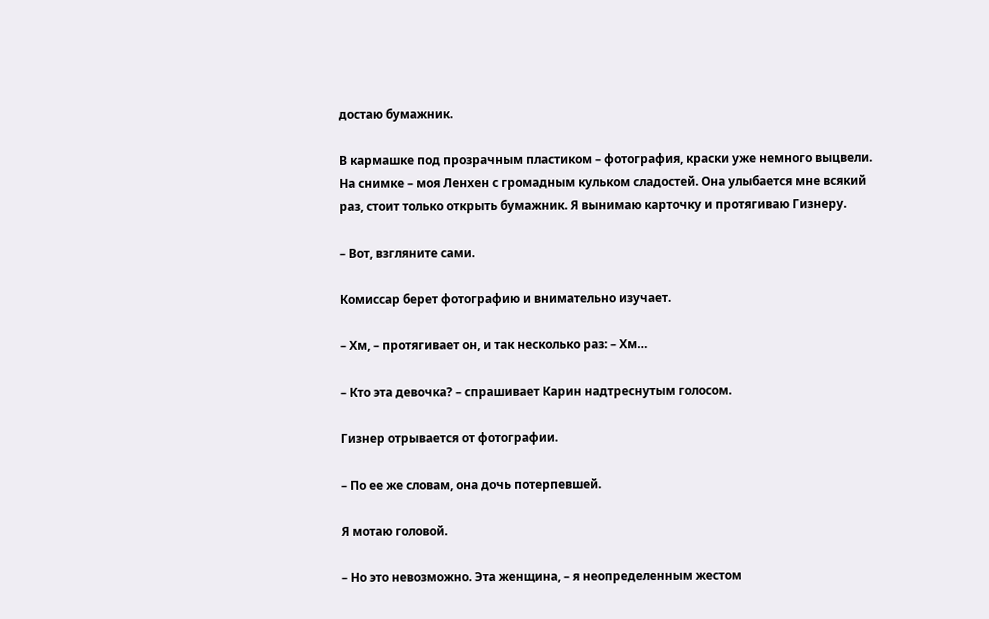достаю бумажник.

В кармашке под прозрачным пластиком – фотография, краски уже немного выцвели. На снимке – моя Ленхен с громадным кульком сладостей. Она улыбается мне всякий раз, стоит только открыть бумажник. Я вынимаю карточку и протягиваю Гизнеру.

– Вот, взгляните сами.

Комиссар берет фотографию и внимательно изучает.

– Хм, – протягивает он, и так несколько раз: – Хм…

– Кто эта девочка? – спрашивает Карин надтреснутым голосом.

Гизнер отрывается от фотографии.

– По ее же словам, она дочь потерпевшей.

Я мотаю головой.

– Но это невозможно. Эта женщина, – я неопределенным жестом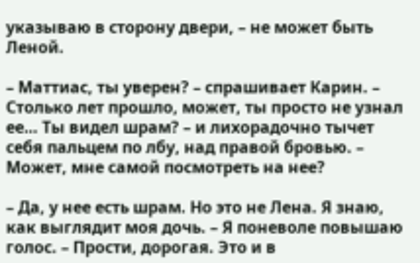указываю в сторону двери, – не может быть Леной.

– Маттиас, ты уверен? – спрашивает Карин. – Столько лет прошло, может, ты просто не узнал ее… Ты видел шрам? – и лихорадочно тычет себя пальцем по лбу, над правой бровью. – Может, мне самой посмотреть на нее?

– Да, у нее есть шрам. Но это не Лена. Я знаю, как выглядит моя дочь. – Я поневоле повышаю голос. – Прости, дорогая. Это и в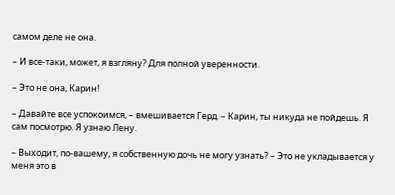самом деле не она.

– И все-таки, может, я взгляну? Для полной уверенности.

– Это не она, Карин!

– Давайте все успокоимся, – вмешивается Герд. – Карин, ты никуда не пойдешь. Я сам посмотрю. Я узнаю Лену.

– Выходит, по-вашему, я собственную дочь не могу узнать? – Это не укладывается у меня это в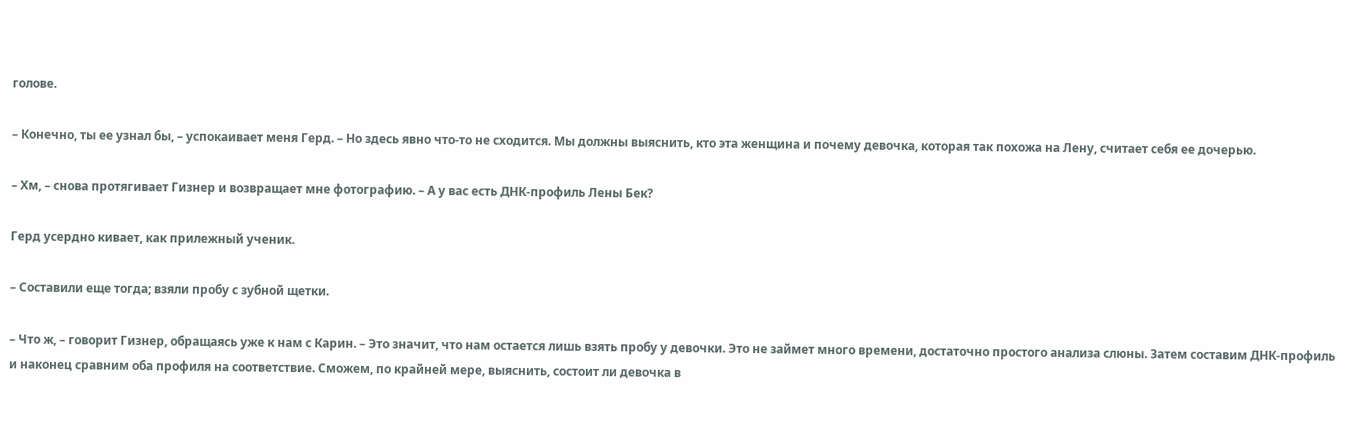голове.

– Конечно, ты ее узнал бы, – успокаивает меня Герд. – Но здесь явно что-то не сходится. Мы должны выяснить, кто эта женщина и почему девочка, которая так похожа на Лену, считает себя ее дочерью.

– Хм, – снова протягивает Гизнер и возвращает мне фотографию. – А у вас есть ДНК-профиль Лены Бек?

Герд усердно кивает, как прилежный ученик.

– Составили еще тогда; взяли пробу с зубной щетки.

– Что ж, – говорит Гизнер, обращаясь уже к нам с Карин. – Это значит, что нам остается лишь взять пробу у девочки. Это не займет много времени, достаточно простого анализа слюны. Затем составим ДНК-профиль и наконец сравним оба профиля на соответствие. Сможем, по крайней мере, выяснить, состоит ли девочка в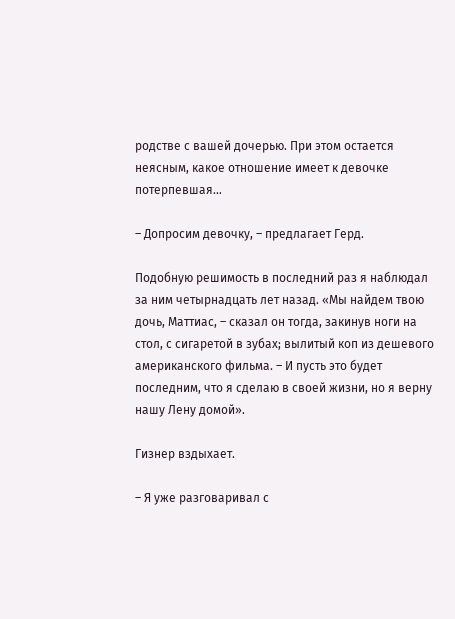родстве с вашей дочерью. При этом остается неясным, какое отношение имеет к девочке потерпевшая…

– Допросим девочку, – предлагает Герд.

Подобную решимость в последний раз я наблюдал за ним четырнадцать лет назад. «Мы найдем твою дочь, Маттиас, – сказал он тогда, закинув ноги на стол, с сигаретой в зубах; вылитый коп из дешевого американского фильма. – И пусть это будет последним, что я сделаю в своей жизни, но я верну нашу Лену домой».

Гизнер вздыхает.

– Я уже разговаривал с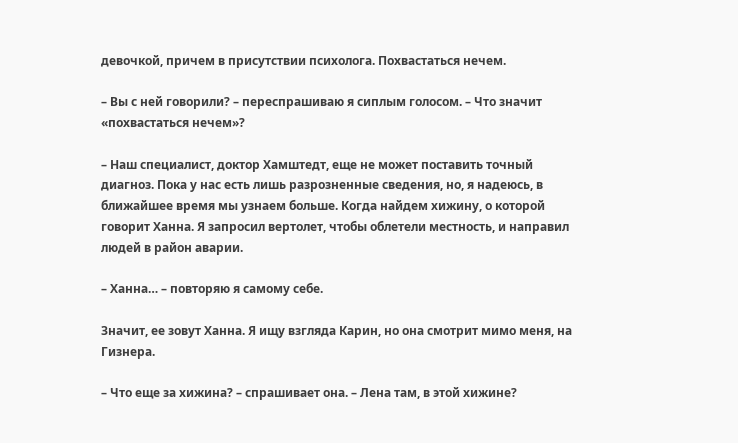девочкой, причем в присутствии психолога. Похвастаться нечем.

– Вы с ней говорили? – переспрашиваю я сиплым голосом. – Что значит «похвастаться нечем»?

– Наш специалист, доктор Хамштедт, еще не может поставить точный диагноз. Пока у нас есть лишь разрозненные сведения, но, я надеюсь, в ближайшее время мы узнаем больше. Когда найдем хижину, о которой говорит Ханна. Я запросил вертолет, чтобы облетели местность, и направил людей в район аварии.

– Ханна… – повторяю я самому себе.

Значит, ее зовут Ханна. Я ищу взгляда Карин, но она смотрит мимо меня, на Гизнера.

– Что еще за хижина? – спрашивает она. – Лена там, в этой хижине?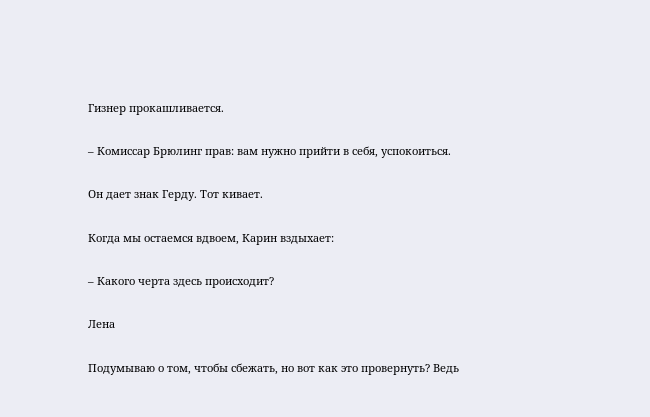Гизнер прокашливается.

– Комиссар Брюлинг прав: вам нужно прийти в себя, успокоиться.

Он дает знак Герду. Тот кивает.

Когда мы остаемся вдвоем, Карин вздыхает:

– Какого черта здесь происходит?

Лена

Подумываю о том, чтобы сбежать, но вот как это провернуть? Ведь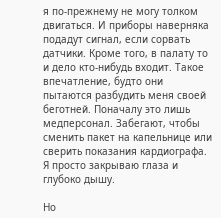я по-прежнему не могу толком двигаться. И приборы наверняка подадут сигнал, если сорвать датчики. Кроме того, в палату то и дело кто-нибудь входит. Такое впечатление, будто они пытаются разбудить меня своей беготней. Поначалу это лишь медперсонал. Забегают, чтобы сменить пакет на капельнице или сверить показания кардиографа. Я просто закрываю глаза и глубоко дышу.

Но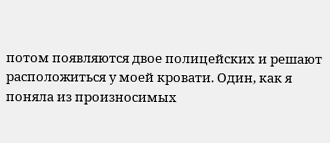потом появляются двое полицейских и решают расположиться у моей кровати. Один, как я поняла из произносимых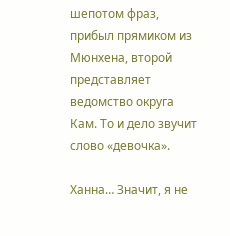шепотом фраз, прибыл прямиком из Мюнхена, второй представляет ведомство округа Кам. То и дело звучит слово «девочка».

Ханна… Значит, я не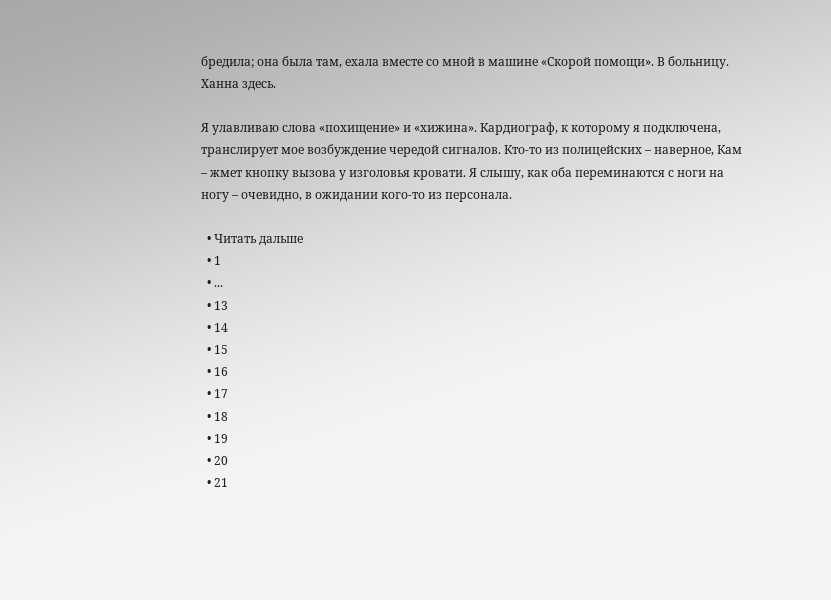бредила; она была там, ехала вместе со мной в машине «Скорой помощи». В больницу. Ханна здесь.

Я улавливаю слова «похищение» и «хижина». Кардиограф, к которому я подключена, транслирует мое возбуждение чередой сигналов. Кто-то из полицейских – наверное, Кам – жмет кнопку вызова у изголовья кровати. Я слышу, как оба переминаются с ноги на ногу – очевидно, в ожидании кого-то из персонала.

  • Читать дальше
  • 1
  • ...
  • 13
  • 14
  • 15
  • 16
  • 17
  • 18
  • 19
  • 20
  • 21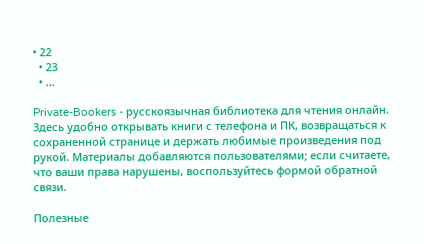• 22
  • 23
  • ...

Private-Bookers - русскоязычная библиотека для чтения онлайн. Здесь удобно открывать книги с телефона и ПК, возвращаться к сохраненной странице и держать любимые произведения под рукой. Материалы добавляются пользователями; если считаете, что ваши права нарушены, воспользуйтесь формой обратной связи.

Полезные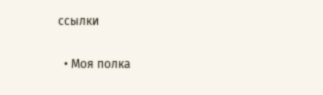ссылки

  • Моя полка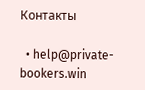Контакты

  • help@private-bookers.win